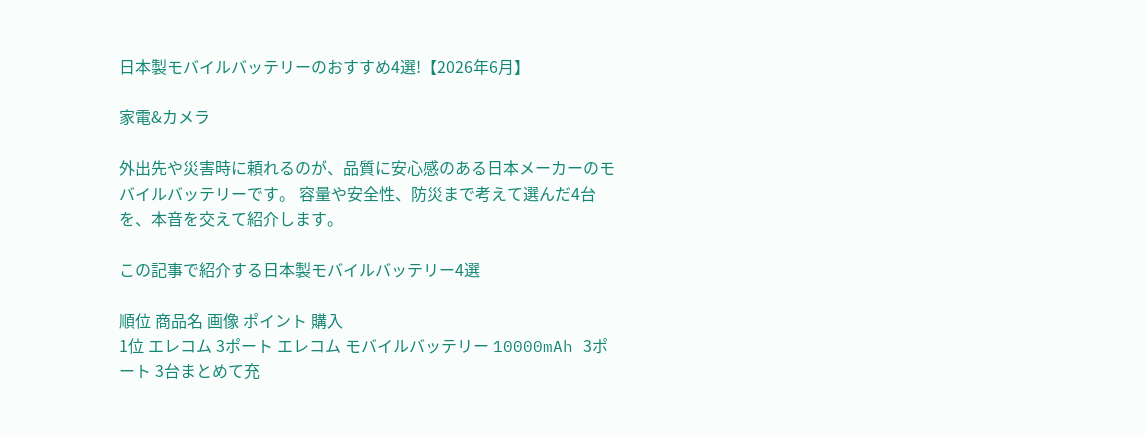日本製モバイルバッテリーのおすすめ4選!【2026年6月】

家電&カメラ

外出先や災害時に頼れるのが、品質に安心感のある日本メーカーのモバイルバッテリーです。 容量や安全性、防災まで考えて選んだ4台を、本音を交えて紹介します。

この記事で紹介する日本製モバイルバッテリー4選

順位 商品名 画像 ポイント 購入
1位 エレコム 3ポート エレコム モバイルバッテリー 10000mAh 3ポート 3台まとめて充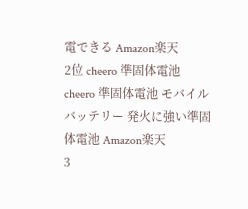電できる Amazon楽天
2位 cheero 準固体電池 cheero 準固体電池 モバイルバッテリー 発火に強い準固体電池 Amazon楽天
3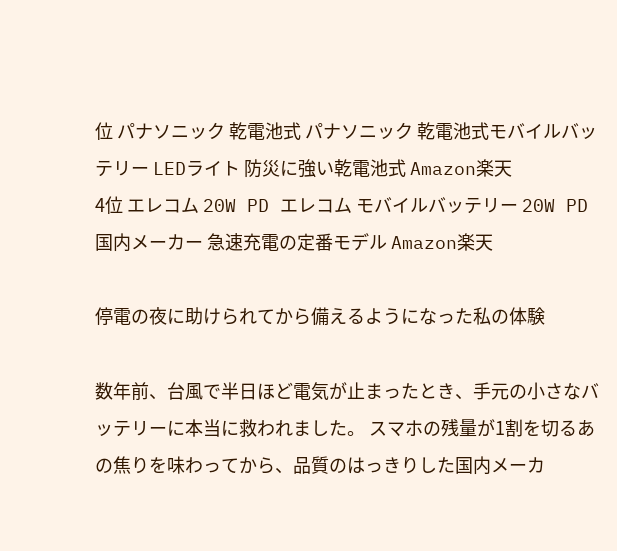位 パナソニック 乾電池式 パナソニック 乾電池式モバイルバッテリー LEDライト 防災に強い乾電池式 Amazon楽天
4位 エレコム 20W PD エレコム モバイルバッテリー 20W PD 国内メーカー 急速充電の定番モデル Amazon楽天

停電の夜に助けられてから備えるようになった私の体験

数年前、台風で半日ほど電気が止まったとき、手元の小さなバッテリーに本当に救われました。 スマホの残量が1割を切るあの焦りを味わってから、品質のはっきりした国内メーカ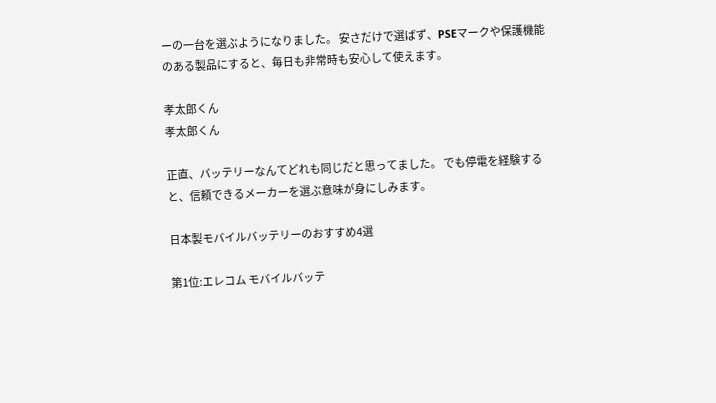ーの一台を選ぶようになりました。 安さだけで選ばず、PSEマークや保護機能のある製品にすると、毎日も非常時も安心して使えます。

孝太郎くん
孝太郎くん

正直、バッテリーなんてどれも同じだと思ってました。 でも停電を経験すると、信頼できるメーカーを選ぶ意味が身にしみます。

日本製モバイルバッテリーのおすすめ4選

第1位:エレコム モバイルバッテ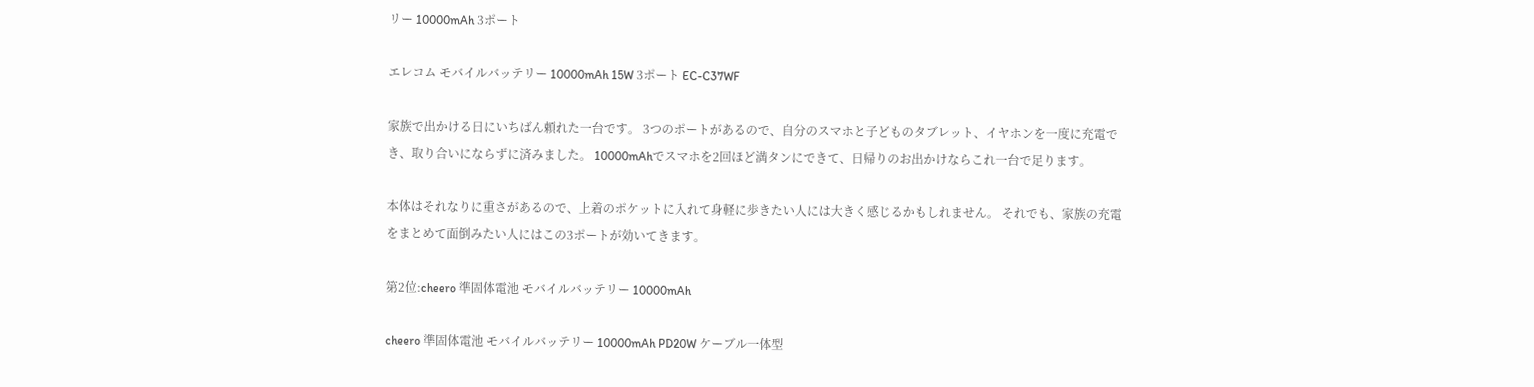リー 10000mAh 3ポート

エレコム モバイルバッテリー 10000mAh 15W 3ポート EC-C37WF

家族で出かける日にいちばん頼れた一台です。 3つのポートがあるので、自分のスマホと子どものタブレット、イヤホンを一度に充電でき、取り合いにならずに済みました。 10000mAhでスマホを2回ほど満タンにできて、日帰りのお出かけならこれ一台で足ります。

本体はそれなりに重さがあるので、上着のポケットに入れて身軽に歩きたい人には大きく感じるかもしれません。 それでも、家族の充電をまとめて面倒みたい人にはこの3ポートが効いてきます。

第2位:cheero 準固体電池 モバイルバッテリー 10000mAh

cheero 準固体電池 モバイルバッテリー 10000mAh PD20W ケーブル一体型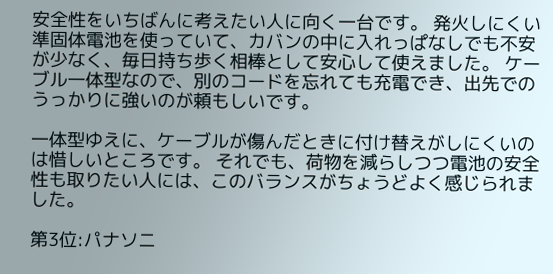安全性をいちばんに考えたい人に向く一台です。 発火しにくい準固体電池を使っていて、カバンの中に入れっぱなしでも不安が少なく、毎日持ち歩く相棒として安心して使えました。 ケーブル一体型なので、別のコードを忘れても充電でき、出先でのうっかりに強いのが頼もしいです。

一体型ゆえに、ケーブルが傷んだときに付け替えがしにくいのは惜しいところです。 それでも、荷物を減らしつつ電池の安全性も取りたい人には、このバランスがちょうどよく感じられました。

第3位:パナソニ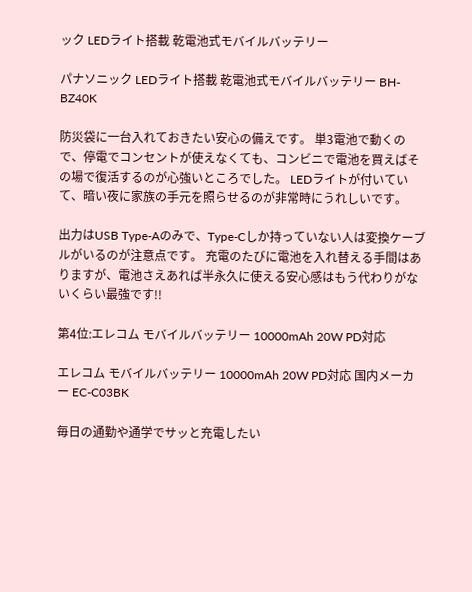ック LEDライト搭載 乾電池式モバイルバッテリー

パナソニック LEDライト搭載 乾電池式モバイルバッテリー BH-BZ40K

防災袋に一台入れておきたい安心の備えです。 単3電池で動くので、停電でコンセントが使えなくても、コンビニで電池を買えばその場で復活するのが心強いところでした。 LEDライトが付いていて、暗い夜に家族の手元を照らせるのが非常時にうれしいです。

出力はUSB Type-Aのみで、Type-Cしか持っていない人は変換ケーブルがいるのが注意点です。 充電のたびに電池を入れ替える手間はありますが、電池さえあれば半永久に使える安心感はもう代わりがないくらい最強です!!

第4位:エレコム モバイルバッテリー 10000mAh 20W PD対応

エレコム モバイルバッテリー 10000mAh 20W PD対応 国内メーカー EC-C03BK

毎日の通勤や通学でサッと充電したい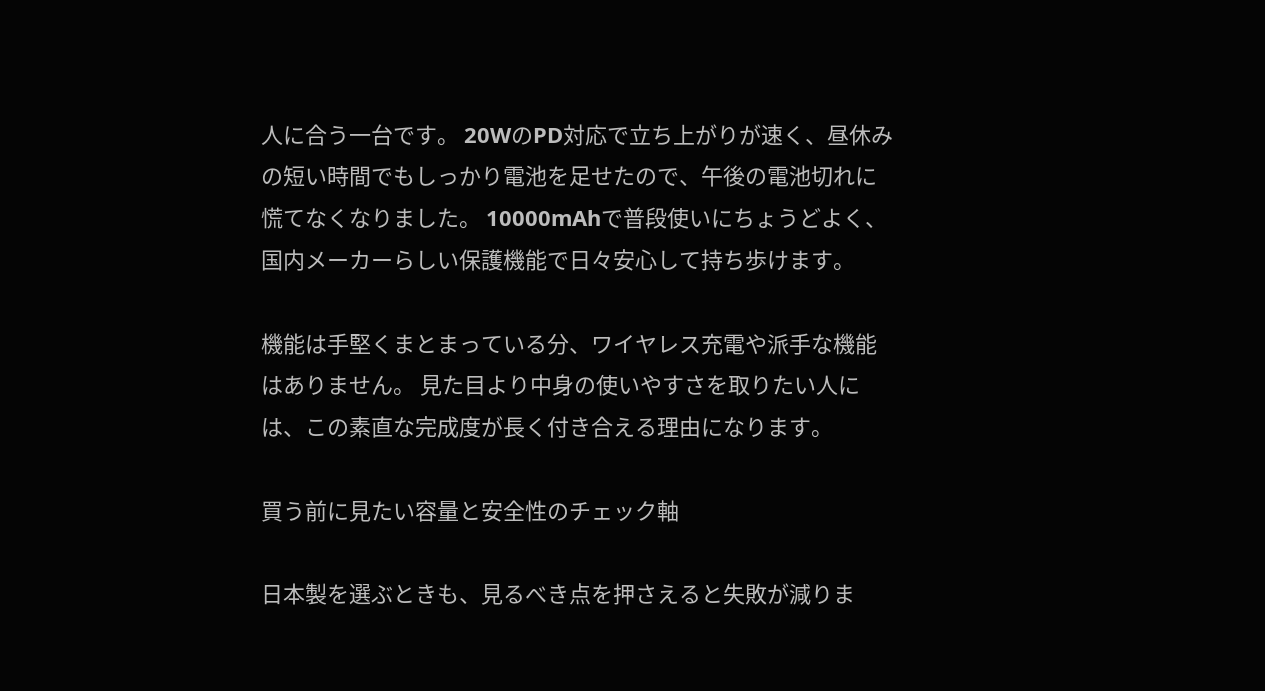人に合う一台です。 20WのPD対応で立ち上がりが速く、昼休みの短い時間でもしっかり電池を足せたので、午後の電池切れに慌てなくなりました。 10000mAhで普段使いにちょうどよく、国内メーカーらしい保護機能で日々安心して持ち歩けます。

機能は手堅くまとまっている分、ワイヤレス充電や派手な機能はありません。 見た目より中身の使いやすさを取りたい人には、この素直な完成度が長く付き合える理由になります。

買う前に見たい容量と安全性のチェック軸

日本製を選ぶときも、見るべき点を押さえると失敗が減りま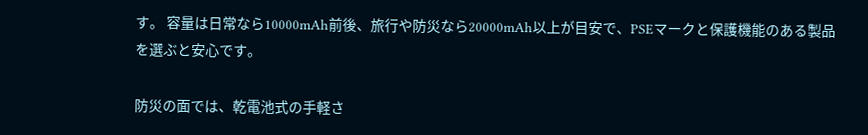す。 容量は日常なら10000mAh前後、旅行や防災なら20000mAh以上が目安で、PSEマークと保護機能のある製品を選ぶと安心です。

防災の面では、乾電池式の手軽さ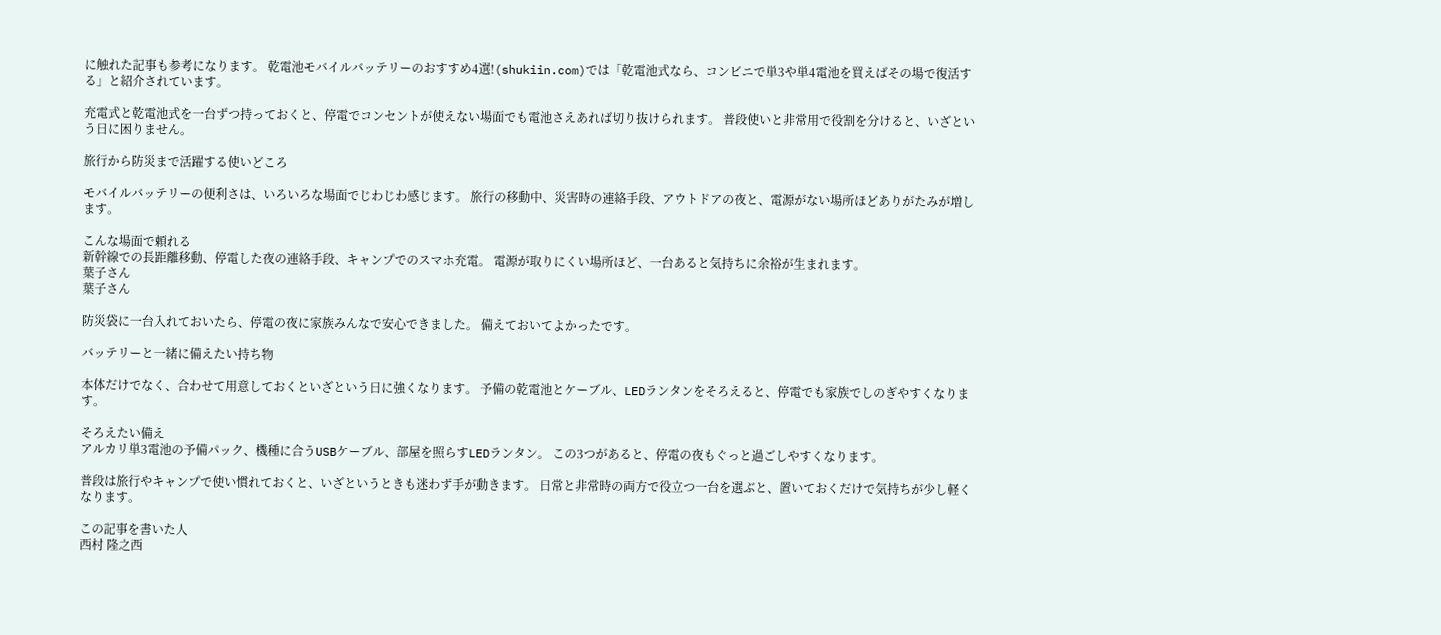に触れた記事も参考になります。 乾電池モバイルバッテリーのおすすめ4選!(shukiin.com)では「乾電池式なら、コンビニで単3や単4電池を買えばその場で復活する」と紹介されています。

充電式と乾電池式を一台ずつ持っておくと、停電でコンセントが使えない場面でも電池さえあれば切り抜けられます。 普段使いと非常用で役割を分けると、いざという日に困りません。

旅行から防災まで活躍する使いどころ

モバイルバッテリーの便利さは、いろいろな場面でじわじわ感じます。 旅行の移動中、災害時の連絡手段、アウトドアの夜と、電源がない場所ほどありがたみが増します。

こんな場面で頼れる
新幹線での長距離移動、停電した夜の連絡手段、キャンプでのスマホ充電。 電源が取りにくい場所ほど、一台あると気持ちに余裕が生まれます。
葉子さん
葉子さん

防災袋に一台入れておいたら、停電の夜に家族みんなで安心できました。 備えておいてよかったです。

バッテリーと一緒に備えたい持ち物

本体だけでなく、合わせて用意しておくといざという日に強くなります。 予備の乾電池とケーブル、LEDランタンをそろえると、停電でも家族でしのぎやすくなります。

そろえたい備え
アルカリ単3電池の予備パック、機種に合うUSBケーブル、部屋を照らすLEDランタン。 この3つがあると、停電の夜もぐっと過ごしやすくなります。

普段は旅行やキャンプで使い慣れておくと、いざというときも迷わず手が動きます。 日常と非常時の両方で役立つ一台を選ぶと、置いておくだけで気持ちが少し軽くなります。

この記事を書いた人
西村 隆之西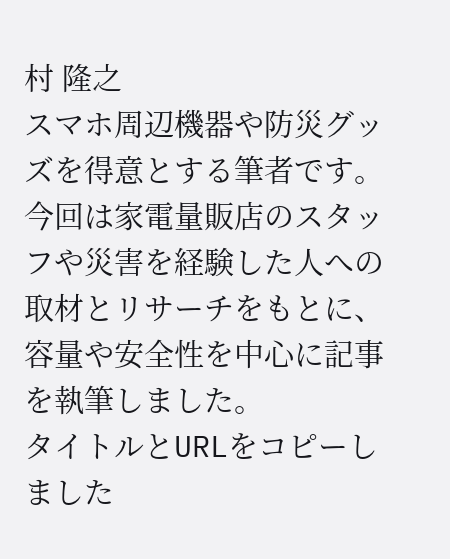村 隆之
スマホ周辺機器や防災グッズを得意とする筆者です。 今回は家電量販店のスタッフや災害を経験した人への取材とリサーチをもとに、容量や安全性を中心に記事を執筆しました。
タイトルとURLをコピーしました